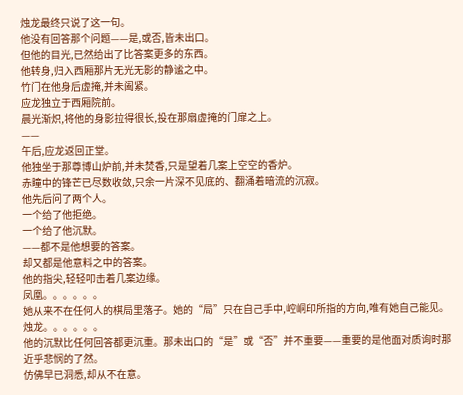烛龙最终只说了这一句。
他没有回答那个问题——是,或否,皆未出口。
但他的目光,已然给出了比答案更多的东西。
他转身,归入西厢那片无光无影的静谧之中。
竹门在他身后虚掩,并未阖紧。
应龙独立于西厢院前。
晨光渐炽,将他的身影拉得很长,投在那扇虚掩的门扉之上。
——
午后,应龙返回正堂。
他独坐于那尊博山炉前,并未焚香,只是望着几案上空空的香炉。
赤瞳中的锋芒已尽数收敛,只余一片深不见底的、翻涌着暗流的沉寂。
他先后问了两个人。
一个给了他拒绝。
一个给了他沉默。
——都不是他想要的答案。
却又都是他意料之中的答案。
他的指尖,轻轻叩击着几案边缘。
凤凰。。。。。。
她从来不在任何人的棋局里落子。她的“局”只在自己手中,崆峒印所指的方向,唯有她自己能见。
烛龙。。。。。。
他的沉默比任何回答都更沉重。那未出口的“是”或“否”并不重要——重要的是他面对质询时那近乎悲悯的了然。
仿佛早已洞悉,却从不在意。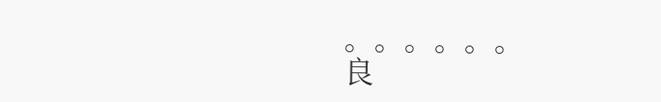。。。。。。
良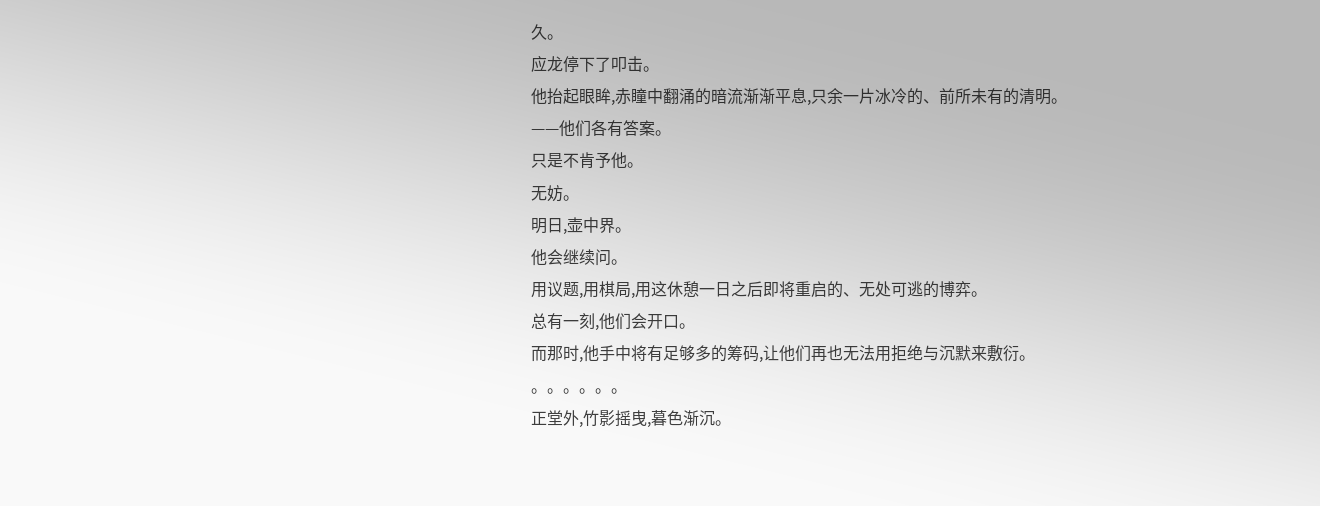久。
应龙停下了叩击。
他抬起眼眸,赤瞳中翻涌的暗流渐渐平息,只余一片冰冷的、前所未有的清明。
——他们各有答案。
只是不肯予他。
无妨。
明日,壶中界。
他会继续问。
用议题,用棋局,用这休憩一日之后即将重启的、无处可逃的博弈。
总有一刻,他们会开口。
而那时,他手中将有足够多的筹码,让他们再也无法用拒绝与沉默来敷衍。
。。。。。。
正堂外,竹影摇曳,暮色渐沉。